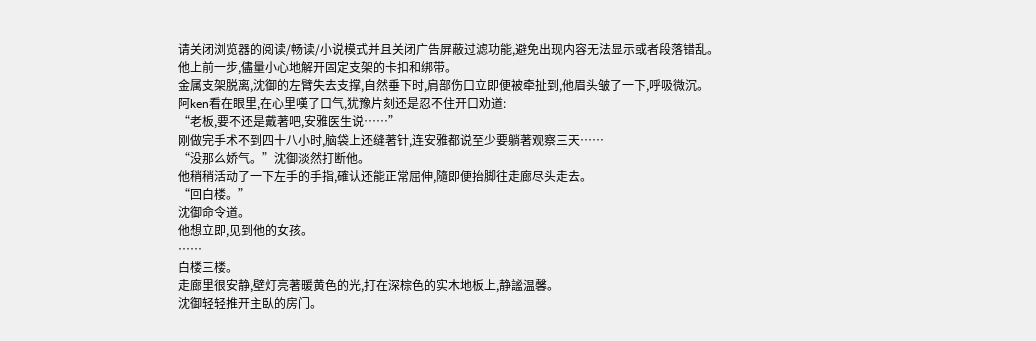请关闭浏览器的阅读/畅读/小说模式并且关闭广告屏蔽过滤功能,避免出现内容无法显示或者段落错乱。
他上前一步,儘量小心地解开固定支架的卡扣和绑带。
金属支架脱离,沈御的左臂失去支撑,自然垂下时,肩部伤口立即便被牵扯到,他眉头皱了一下,呼吸微沉。
阿ken看在眼里,在心里嘆了口气,犹豫片刻还是忍不住开口劝道:
“老板,要不还是戴著吧,安雅医生说……”
刚做完手术不到四十八小时,脑袋上还缝著针,连安雅都说至少要躺著观察三天……
“没那么娇气。”沈御淡然打断他。
他稍稍活动了一下左手的手指,確认还能正常屈伸,隨即便抬脚往走廊尽头走去。
“回白楼。”
沈御命令道。
他想立即,见到他的女孩。
……
白楼三楼。
走廊里很安静,壁灯亮著暖黄色的光,打在深棕色的实木地板上,静謐温馨。
沈御轻轻推开主臥的房门。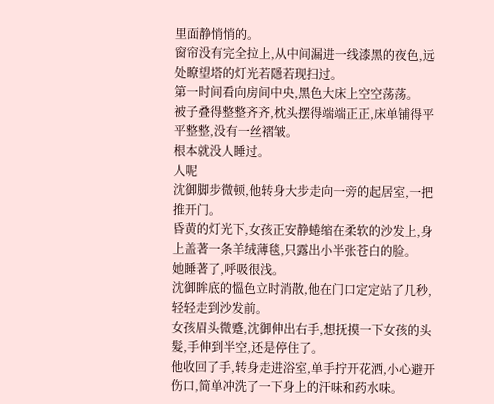里面静悄悄的。
窗帘没有完全拉上,从中间漏进一线漆黑的夜色,远处瞭望塔的灯光若隱若现扫过。
第一时间看向房间中央,黑色大床上空空荡荡。
被子叠得整整齐齐,枕头摆得端端正正,床单铺得平平整整,没有一丝褶皱。
根本就没人睡过。
人呢
沈御脚步微顿,他转身大步走向一旁的起居室,一把推开门。
昏黄的灯光下,女孩正安静蜷缩在柔软的沙发上,身上盖著一条羊绒薄毯,只露出小半张苍白的脸。
她睡著了,呼吸很浅。
沈御眸底的慍色立时消散,他在门口定定站了几秒,轻轻走到沙发前。
女孩眉头微蹙,沈御伸出右手,想抚摸一下女孩的头髮,手伸到半空,还是停住了。
他收回了手,转身走进浴室,单手拧开花洒,小心避开伤口,简单冲洗了一下身上的汗味和药水味。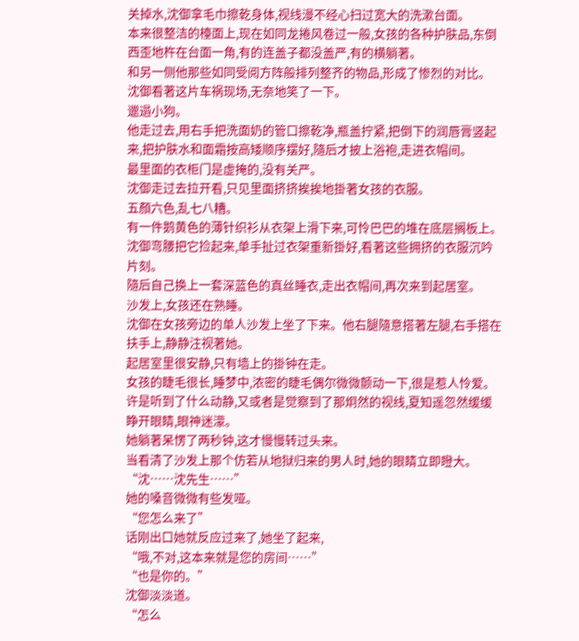关掉水,沈御拿毛巾擦乾身体,视线漫不经心扫过宽大的洗漱台面。
本来很整洁的檯面上,现在如同龙捲风卷过一般,女孩的各种护肤品,东倒西歪地杵在台面一角,有的连盖子都没盖严,有的横躺著。
和另一侧他那些如同受阅方阵般排列整齐的物品,形成了惨烈的对比。
沈御看著这片车祸现场,无奈地笑了一下。
邋遢小狗。
他走过去,用右手把洗面奶的管口擦乾净,瓶盖拧紧,把倒下的润唇膏竖起来,把护肤水和面霜按高矮顺序摆好,隨后才披上浴袍,走进衣帽间。
最里面的衣柜门是虚掩的,没有关严。
沈御走过去拉开看,只见里面挤挤挨挨地掛著女孩的衣服。
五顏六色,乱七八糟。
有一件鹅黄色的薄针织衫从衣架上滑下来,可怜巴巴的堆在底层搁板上。
沈御弯腰把它捡起来,单手扯过衣架重新掛好,看著这些拥挤的衣服沉吟片刻。
隨后自己换上一套深蓝色的真丝睡衣,走出衣帽间,再次来到起居室。
沙发上,女孩还在熟睡。
沈御在女孩旁边的单人沙发上坐了下来。他右腿隨意搭著左腿,右手搭在扶手上,静静注视著她。
起居室里很安静,只有墙上的掛钟在走。
女孩的睫毛很长,睡梦中,浓密的睫毛偶尔微微颤动一下,很是惹人怜爱。
许是听到了什么动静,又或者是觉察到了那炯然的视线,夏知遥忽然缓缓睁开眼睛,眼神迷濛。
她躺著呆愣了两秒钟,这才慢慢转过头来。
当看清了沙发上那个仿若从地狱归来的男人时,她的眼睛立即瞪大。
“沈……沈先生……”
她的嗓音微微有些发哑。
“您怎么来了”
话刚出口她就反应过来了,她坐了起来,
“哦,不对,这本来就是您的房间……”
“也是你的。”
沈御淡淡道。
“怎么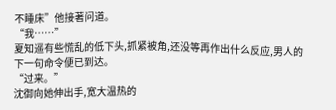不睡床”他接著问道。
“我……”
夏知遥有些慌乱的低下头,抓紧被角,还没等再作出什么反应,男人的下一句命令便已到达。
“过来。”
沈御向她伸出手,宽大温热的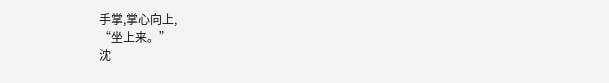手掌,掌心向上,
“坐上来。”
沈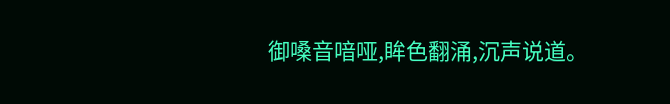御嗓音喑哑,眸色翻涌,沉声说道。